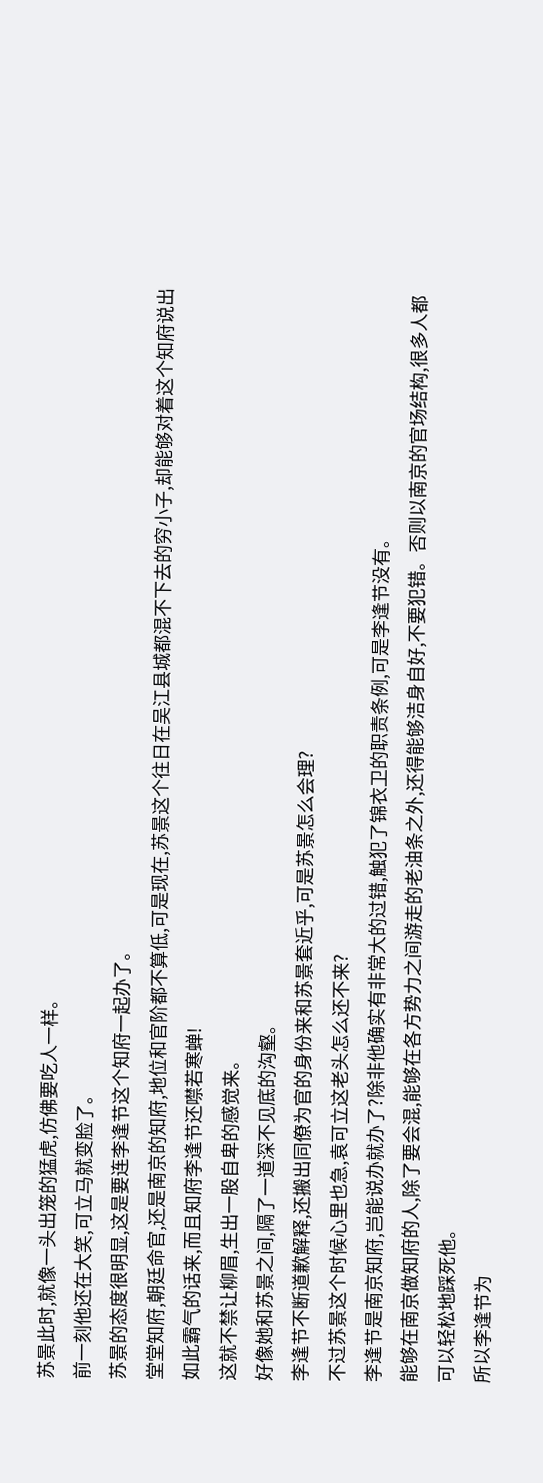苏景此时,就像一头出笼的猛虎,仿佛要吃人一样。
前一刻他还在大笑,可立马就变脸了。
苏景的态度很明显,这是要连李逢节这个知府一起办了。
堂堂知府,朝廷命官,还是南京的知府,地位和官阶都不算低,可是现在,苏景这个往日在吴江县城都混不下去的穷小子,却能够对着这个知府说出如此霸气的话来,而且知府李逢节还噤若寒蝉!
这就不禁让柳眉,生出一股自卑的感觉来。
好像她和苏景之间,隔了一道深不见底的沟壑。
李逢节不断道歉解释,还搬出同僚为官的身份来和苏景套近乎,可是苏景怎么会理?
不过苏景这个时候心里也急,袁可立这老头怎么还不来?
李逢节是南京知府,岂能说办就办了?除非他确实有非常大的过错,触犯了锦衣卫的职责条例,可是李逢节没有。
能够在南京做知府的人,除了要会混,能够在各方势力之间游走的老油条之外,还得能够洁身自好,不要犯错。否则以南京的官场结构,很多人都可以轻松地踩死他。
所以李逢节为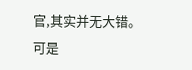官,其实并无大错。
可是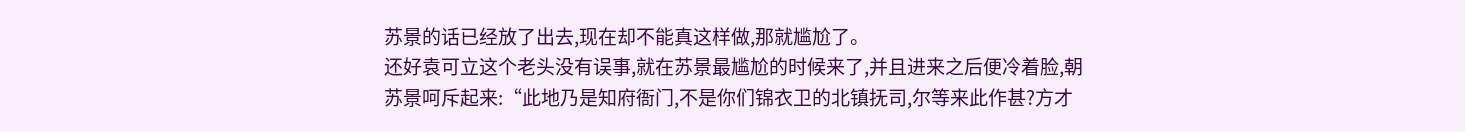苏景的话已经放了出去,现在却不能真这样做,那就尴尬了。
还好袁可立这个老头没有误事,就在苏景最尴尬的时候来了,并且进来之后便冷着脸,朝苏景呵斥起来:“此地乃是知府衙门,不是你们锦衣卫的北镇抚司,尔等来此作甚?方才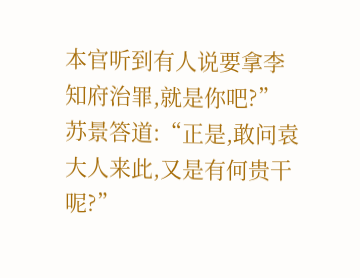本官听到有人说要拿李知府治罪,就是你吧?”
苏景答道:“正是,敢问袁大人来此,又是有何贵干呢?”